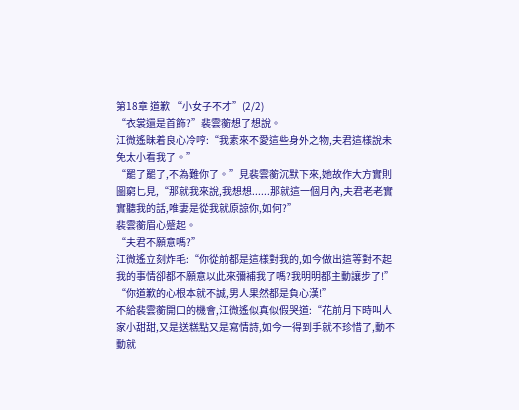第18章 道歉 “小女子不才”(2/2)
“衣裳還是首飾?”裴雲蘅想了想說。
江微遙昧着良心冷哼:“我素來不愛這些身外之物,夫君這樣說未免太小看我了。”
“罷了罷了,不為難你了。”見裴雲蘅沉默下來,她故作大方實則圖窮匕見,“那就我來說,我想想......那就這一個月內,夫君老老實實聽我的話,唯妻是從我就原諒你,如何?”
裴雲蘅眉心蹙起。
“夫君不願意嗎?”
江微遙立刻炸毛:“你從前都是這樣對我的,如今做出這等對不起我的事情卻都不願意以此來彌補我了嗎?我明明都主動讓步了!”
“你道歉的心根本就不誠,男人果然都是負心漢!”
不給裴雲蘅開口的機會,江微遙似真似假哭道:“花前月下時叫人家小甜甜,又是送糕點又是寫情詩,如今一得到手就不珍惜了,動不動就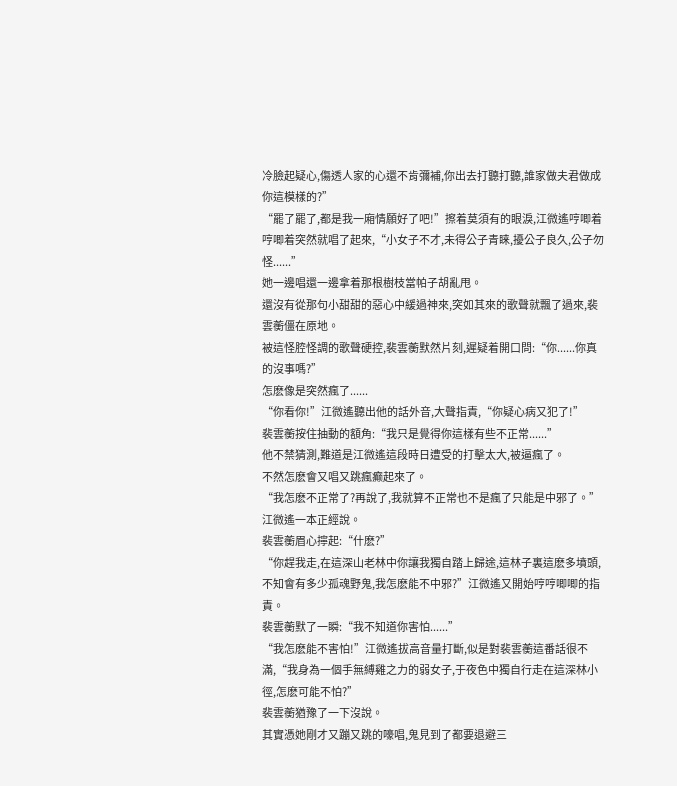冷臉起疑心,傷透人家的心還不肯彌補,你出去打聽打聽,誰家做夫君做成你這模樣的?”
“罷了罷了,都是我一廂情願好了吧!”擦着莫須有的眼淚,江微遙哼唧着哼唧着突然就唱了起來,“小女子不才,未得公子青睐,擾公子良久,公子勿怪......”
她一邊唱還一邊拿着那根樹枝當帕子胡亂甩。
還沒有從那句小甜甜的惡心中緩過神來,突如其來的歌聲就飄了過來,裴雲蘅僵在原地。
被這怪腔怪調的歌聲硬控,裴雲蘅默然片刻,遲疑着開口問:“你......你真的沒事嗎?”
怎麽像是突然瘋了......
“你看你!”江微遙聽出他的話外音,大聲指責,“你疑心病又犯了!”
裴雲蘅按住抽動的額角:“我只是覺得你這樣有些不正常......”
他不禁猜測,難道是江微遙這段時日遭受的打擊太大,被逼瘋了。
不然怎麽會又唱又跳瘋癫起來了。
“我怎麽不正常了?再說了,我就算不正常也不是瘋了只能是中邪了。”江微遙一本正經說。
裴雲蘅眉心擰起:“什麽?”
“你趕我走,在這深山老林中你讓我獨自踏上歸途,這林子裏這麽多墳頭,不知會有多少孤魂野鬼,我怎麽能不中邪?”江微遙又開始哼哼唧唧的指責。
裴雲蘅默了一瞬:“我不知道你害怕......”
“我怎麽能不害怕!”江微遙拔高音量打斷,似是對裴雲蘅這番話很不滿,“我身為一個手無縛雞之力的弱女子,于夜色中獨自行走在這深林小徑,怎麽可能不怕?”
裴雲蘅猶豫了一下沒說。
其實憑她剛才又蹦又跳的嚎唱,鬼見到了都要退避三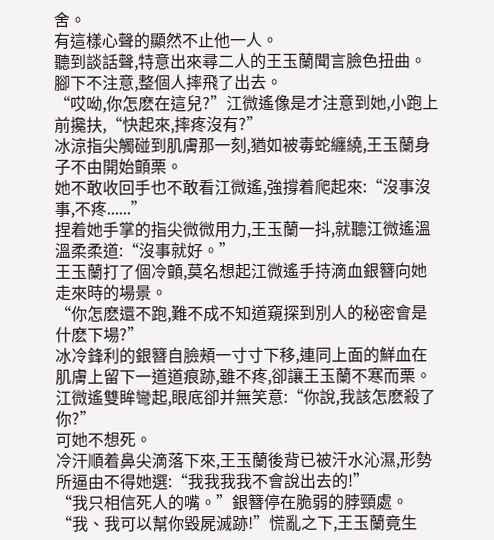舍。
有這樣心聲的顯然不止他一人。
聽到談話聲,特意出來尋二人的王玉蘭聞言臉色扭曲。
腳下不注意,整個人摔飛了出去。
“哎呦,你怎麽在這兒?”江微遙像是才注意到她,小跑上前攙扶,“快起來,摔疼沒有?”
冰涼指尖觸碰到肌膚那一刻,猶如被毒蛇纏繞,王玉蘭身子不由開始顫栗。
她不敢收回手也不敢看江微遙,強撐着爬起來:“沒事沒事,不疼......”
捏着她手掌的指尖微微用力,王玉蘭一抖,就聽江微遙溫溫柔柔道:“沒事就好。”
王玉蘭打了個冷顫,莫名想起江微遙手持滴血銀簪向她走來時的場景。
“你怎麽還不跑,難不成不知道窺探到別人的秘密會是什麽下場?”
冰冷鋒利的銀簪自臉頰一寸寸下移,連同上面的鮮血在肌膚上留下一道道痕跡,雖不疼,卻讓王玉蘭不寒而栗。
江微遙雙眸彎起,眼底卻并無笑意:“你說,我該怎麽殺了你?”
可她不想死。
冷汗順着鼻尖滴落下來,王玉蘭後背已被汗水沁濕,形勢所逼由不得她選:“我我我我不會說出去的!”
“我只相信死人的嘴。”銀簪停在脆弱的脖頸處。
“我、我可以幫你毀屍滅跡!”慌亂之下,王玉蘭竟生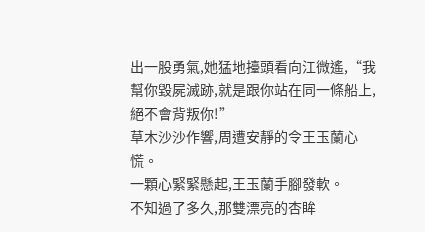出一股勇氣,她猛地擡頭看向江微遙,“我幫你毀屍滅跡,就是跟你站在同一條船上,絕不會背叛你!”
草木沙沙作響,周遭安靜的令王玉蘭心慌。
一顆心緊緊懸起,王玉蘭手腳發軟。
不知過了多久,那雙漂亮的杏眸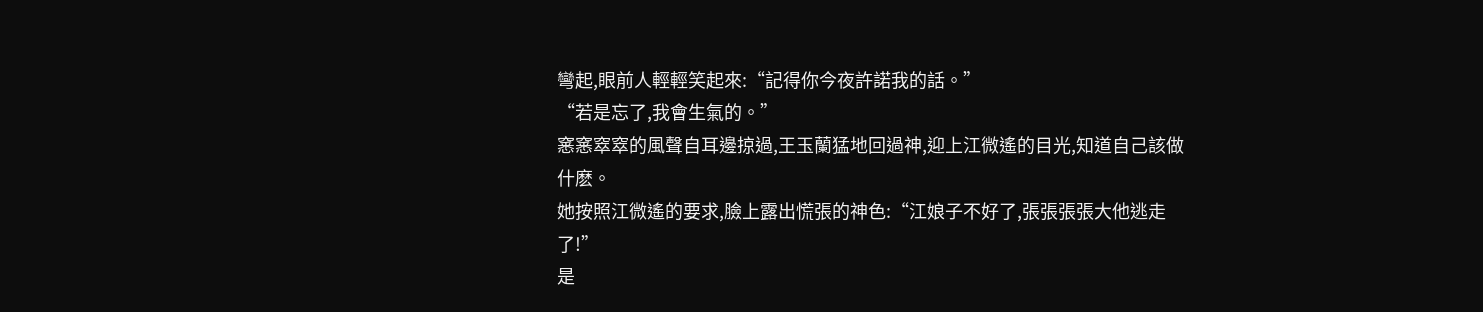彎起,眼前人輕輕笑起來:“記得你今夜許諾我的話。”
“若是忘了,我會生氣的。”
窸窸窣窣的風聲自耳邊掠過,王玉蘭猛地回過神,迎上江微遙的目光,知道自己該做什麽。
她按照江微遙的要求,臉上露出慌張的神色:“江娘子不好了,張張張張大他逃走了!”
是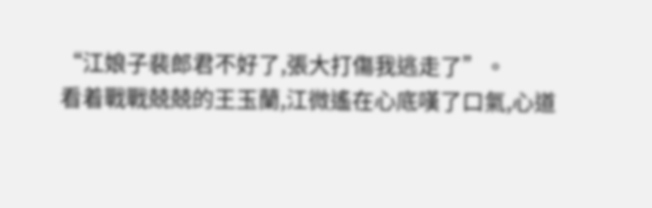“江娘子裴郎君不好了,張大打傷我逃走了”。
看着戰戰兢兢的王玉蘭,江微遙在心底嘆了口氣,心道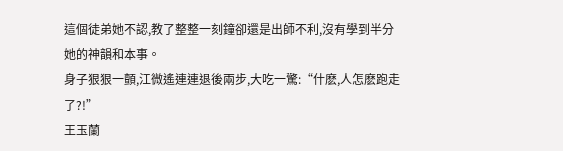這個徒弟她不認,教了整整一刻鐘卻還是出師不利,沒有學到半分她的神韻和本事。
身子狠狠一顫,江微遙連連退後兩步,大吃一驚:“什麽,人怎麽跑走了?!”
王玉蘭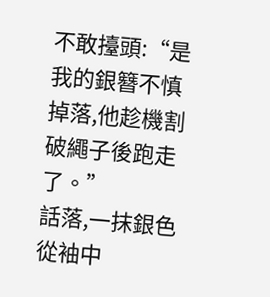不敢擡頭:“是我的銀簪不慎掉落,他趁機割破繩子後跑走了。”
話落,一抹銀色從袖中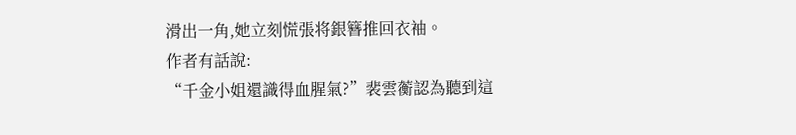滑出一角,她立刻慌張将銀簪推回衣袖。
作者有話說:
“千金小姐還識得血腥氣?”裴雲蘅認為聽到這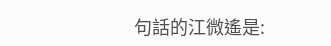句話的江微遙是: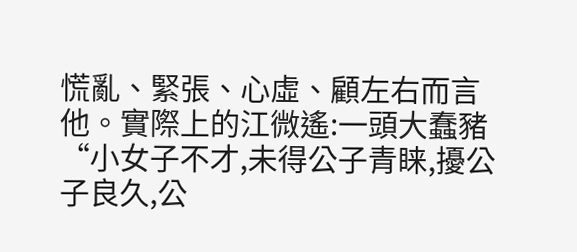慌亂、緊張、心虛、顧左右而言他。實際上的江微遙:一頭大蠢豬“小女子不才,未得公子青睐,擾公子良久,公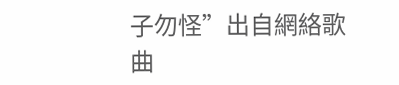子勿怪”出自網絡歌曲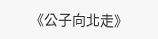《公子向北走》